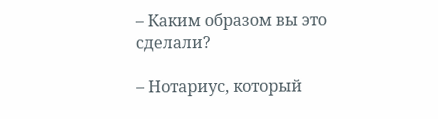– Каким образом вы это сделали?

– Нотариус, который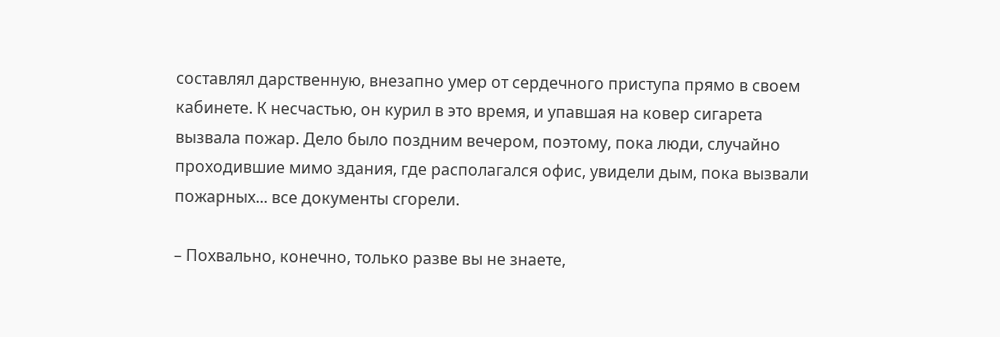составлял дарственную, внезапно умер от сердечного приступа прямо в своем кабинете. К несчастью, он курил в это время, и упавшая на ковер сигарета вызвала пожар. Дело было поздним вечером, поэтому, пока люди, случайно проходившие мимо здания, где располагался офис, увидели дым, пока вызвали пожарных... все документы сгорели.

– Похвально, конечно, только разве вы не знаете,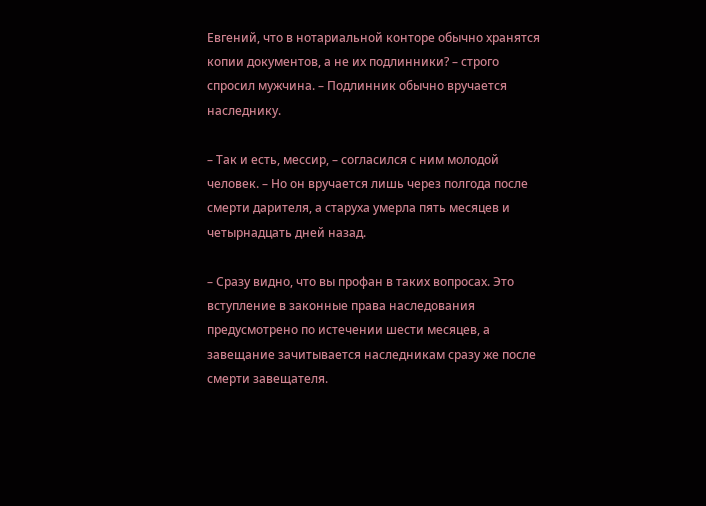Евгений, что в нотариальной конторе обычно хранятся копии документов, а не их подлинники? – строго спросил мужчина. – Подлинник обычно вручается наследнику.

– Так и есть, мессир, – согласился с ним молодой человек. – Но он вручается лишь через полгода после смерти дарителя, а старуха умерла пять месяцев и четырнадцать дней назад.

– Сразу видно, что вы профан в таких вопросах. Это вступление в законные права наследования предусмотрено по истечении шести месяцев, а завещание зачитывается наследникам сразу же после смерти завещателя.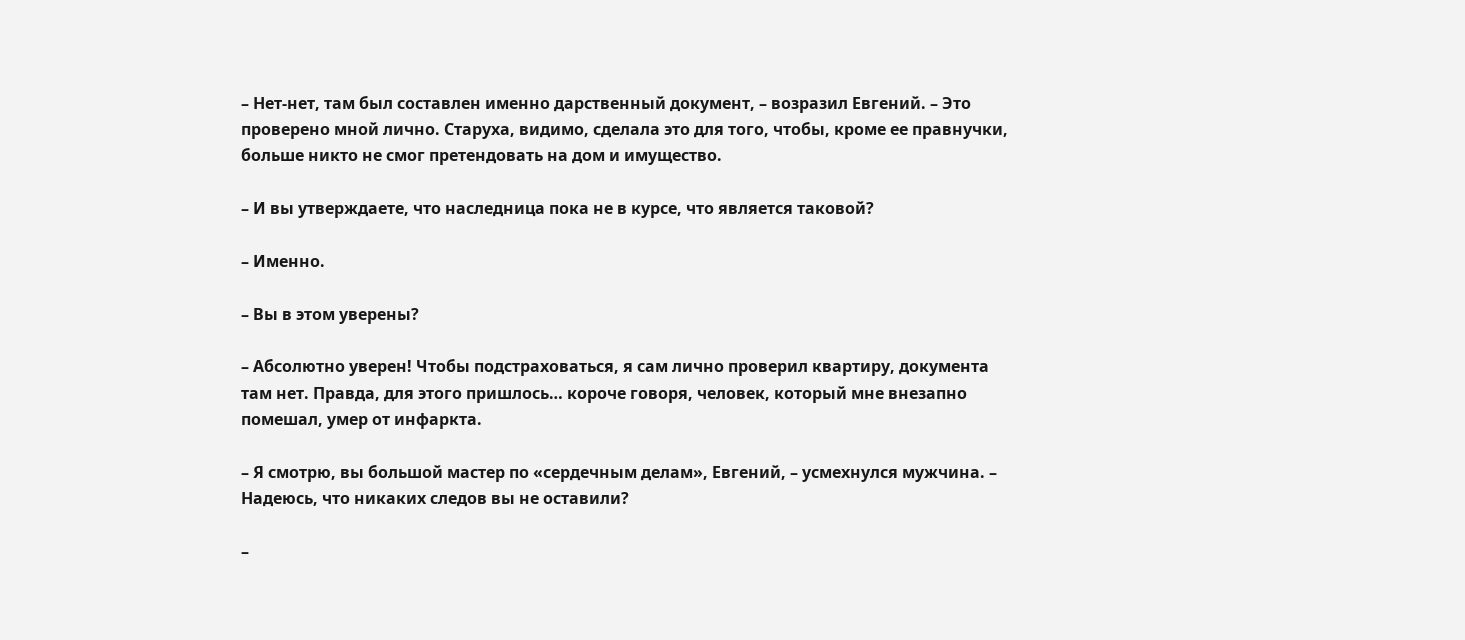– Нет-нет, там был составлен именно дарственный документ, – возразил Евгений. – Это проверено мной лично. Старуха, видимо, сделала это для того, чтобы, кроме ее правнучки, больше никто не смог претендовать на дом и имущество.

– И вы утверждаете, что наследница пока не в курсе, что является таковой?

– Именно.

– Вы в этом уверены?

– Абсолютно уверен! Чтобы подстраховаться, я сам лично проверил квартиру, документа там нет. Правда, для этого пришлось… короче говоря, человек, который мне внезапно помешал, умер от инфаркта.

– Я смотрю, вы большой мастер по «сердечным делам», Евгений, – усмехнулся мужчина. – Надеюсь, что никаких следов вы не оставили?

–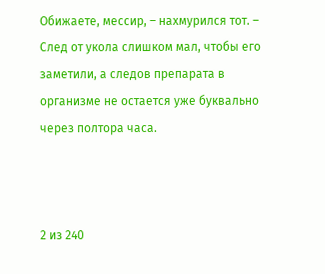Обижаете, мессир, – нахмурился тот. – След от укола слишком мал, чтобы его заметили, а следов препарата в организме не остается уже буквально через полтора часа.



2 из 240